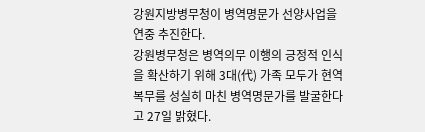강원지방병무청이 병역명문가 선양사업을 연중 추진한다.
강원병무청은 병역의무 이행의 긍정적 인식을 확산하기 위해 3대(代) 가족 모두가 현역복무를 성실히 마친 병역명문가를 발굴한다고 27일 밝혔다.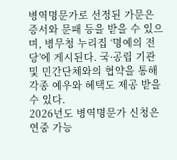병역명문가로 선정된 가문은 증서와 문패 등을 받을 수 있으며, 병무청 누리집 ‘명예의 전당’에 게시된다. 국·공립 기관 및 민간단체와의 협약을 통해 각종 예우와 혜택도 제공 받을 수 있다.
2026년도 병역명문가 신청은 연중 가능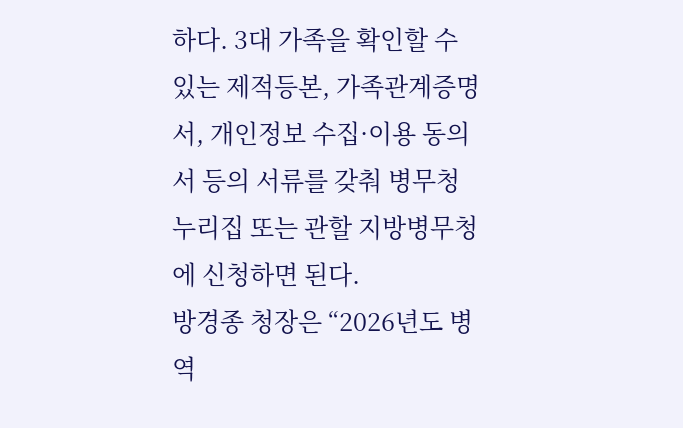하다. 3대 가족을 확인할 수 있는 제적등본, 가족관계증명서, 개인정보 수집·이용 동의서 등의 서류를 갖춰 병무청 누리집 또는 관할 지방병무청에 신청하면 된다.
방경종 청장은 “2026년도 병역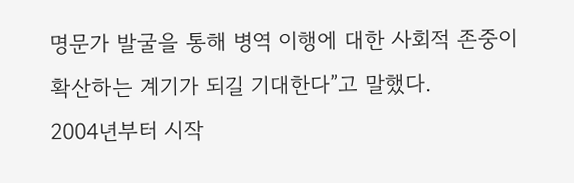명문가 발굴을 통해 병역 이행에 대한 사회적 존중이 확산하는 계기가 되길 기대한다”고 말했다.
2004년부터 시작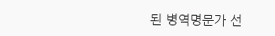된 병역명문가 선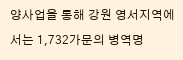양사업을 통해 강원 영서지역에서는 1,732가문의 병역명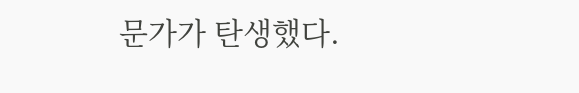문가가 탄생했다.